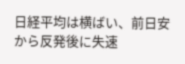日経平均は横ばい、前日安から反発後に失速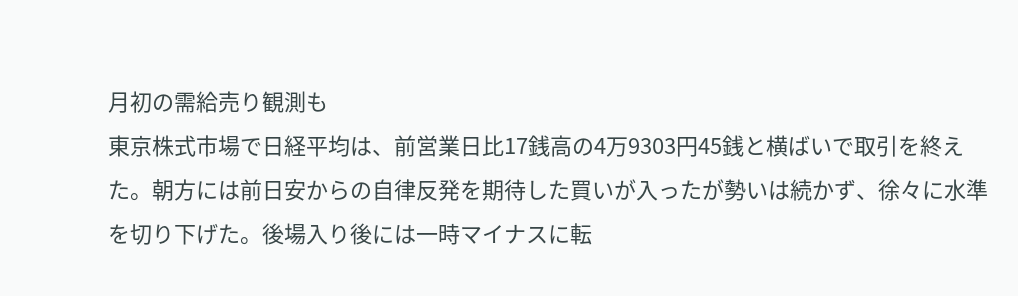月初の需給売り観測も
東京株式市場で日経平均は、前営業日比17銭高の4万9303円45銭と横ばいで取引を終えた。朝方には前日安からの自律反発を期待した買いが入ったが勢いは続かず、徐々に水準を切り下げた。後場入り後には一時マイナスに転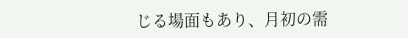じる場面もあり、月初の需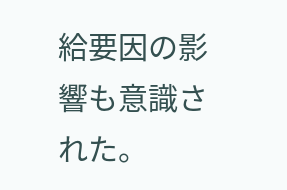給要因の影響も意識された。